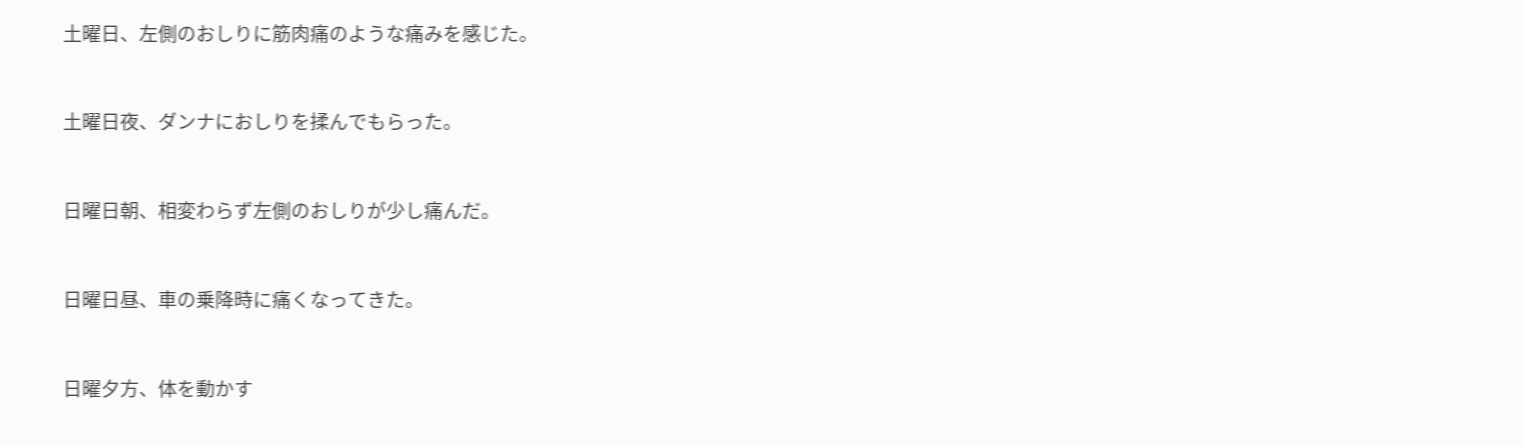土曜日、左側のおしりに筋肉痛のような痛みを感じた。


土曜日夜、ダンナにおしりを揉んでもらった。


日曜日朝、相変わらず左側のおしりが少し痛んだ。


日曜日昼、車の乗降時に痛くなってきた。


日曜夕方、体を動かす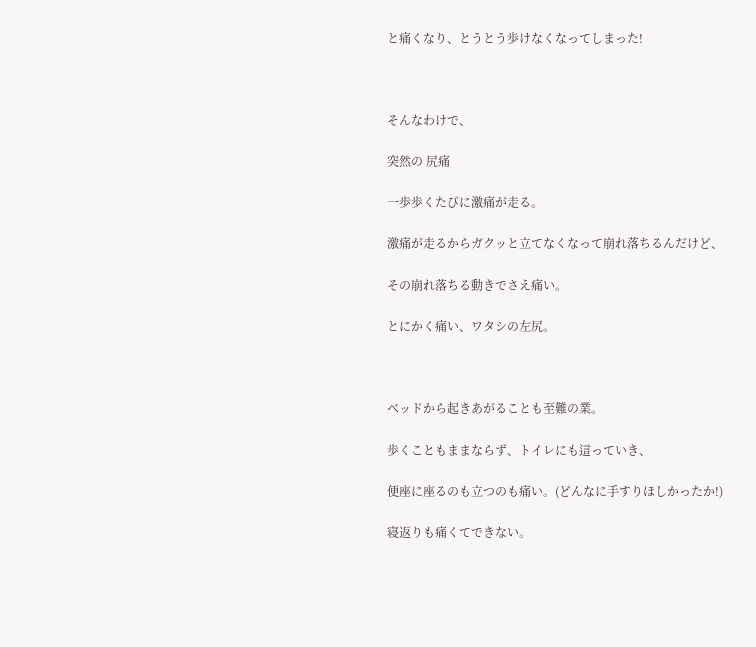と痛くなり、とうとう歩けなくなってしまった!



そんなわけで、

突然の 尻痛

一歩歩くたびに激痛が走る。

激痛が走るからガクッと立てなくなって崩れ落ちるんだけど、

その崩れ落ちる動きでさえ痛い。

とにかく痛い、ワタシの左尻。



ベッドから起きあがることも至難の業。

歩くこともままならず、トイレにも這っていき、

便座に座るのも立つのも痛い。(どんなに手すりほしかったか!)

寝返りも痛くてできない。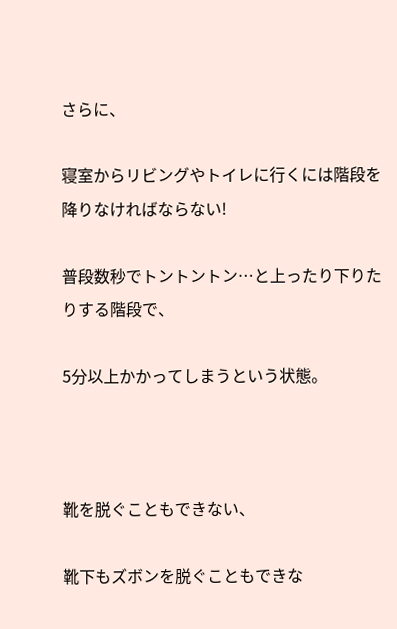さらに、

寝室からリビングやトイレに行くには階段を降りなければならない!

普段数秒でトントントン…と上ったり下りたりする階段で、

5分以上かかってしまうという状態。



靴を脱ぐこともできない、

靴下もズボンを脱ぐこともできな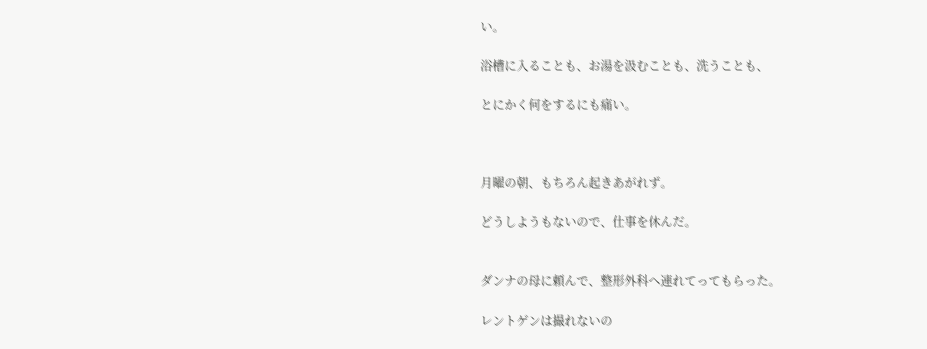い。

浴槽に入ることも、お湯を汲むことも、洗うことも、

とにかく何をするにも痛い。



月曜の朝、もちろん起きあがれず。

どうしようもないので、仕事を休んだ。


ダンナの母に頼んで、整形外科へ連れてってもらった。

レントゲンは撮れないの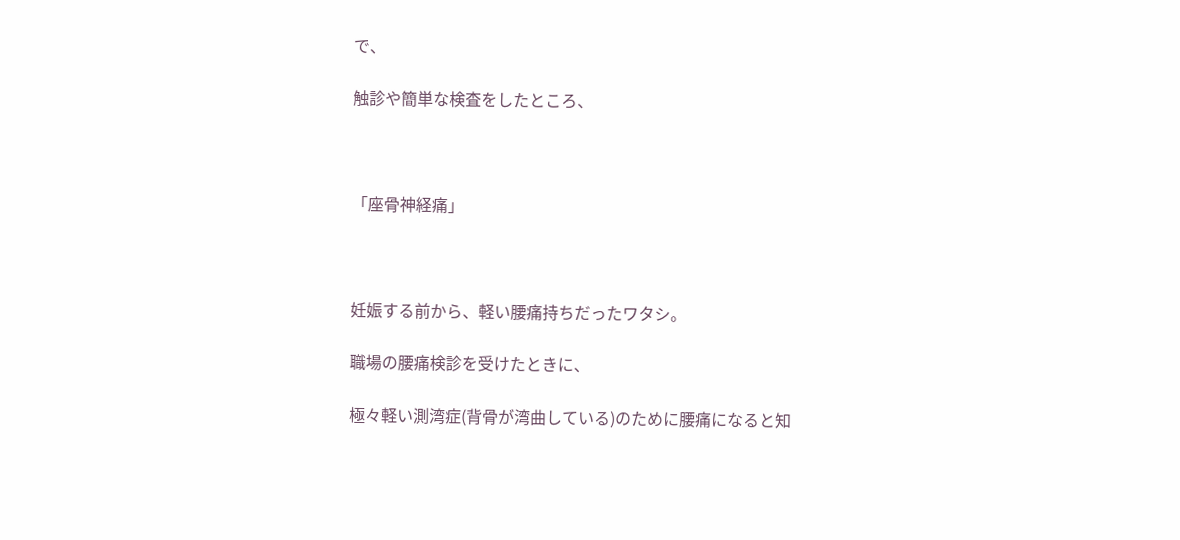で、

触診や簡単な検査をしたところ、



「座骨神経痛」



妊娠する前から、軽い腰痛持ちだったワタシ。

職場の腰痛検診を受けたときに、

極々軽い測湾症(背骨が湾曲している)のために腰痛になると知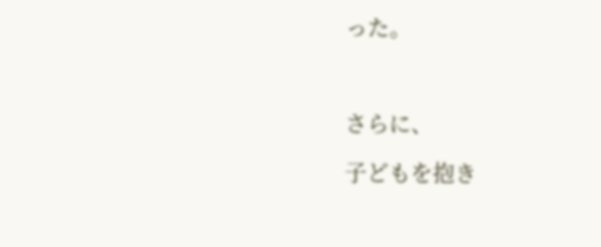った。



さらに、

子どもを抱き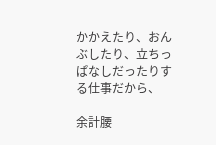かかえたり、おんぶしたり、立ちっぱなしだったりする仕事だから、

余計腰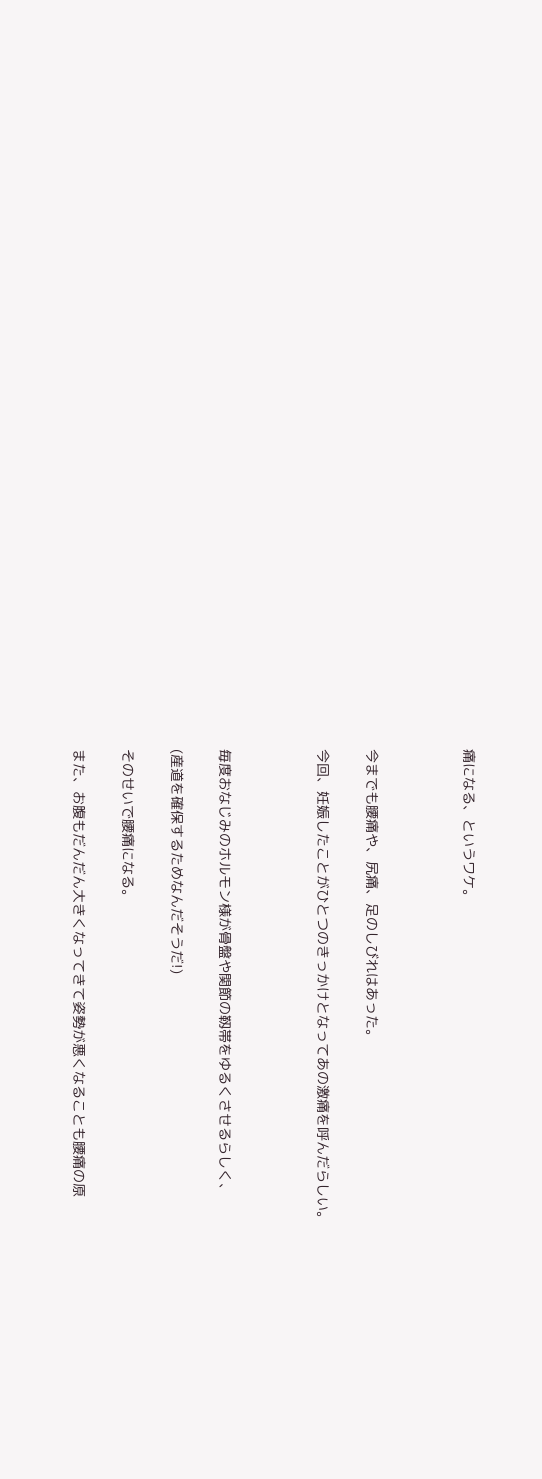痛になる、というワケ。



今までも腰痛や、尻痛、足のしびれはあった。

今回、妊娠したことがひとつのきっかけとなってあの激痛を呼んだらしい。



毎度おなじみのホルモン様が骨盤や関節の靱帯をゆるくさせるらしく、

(産道を確保するためなんだそうだ!)

そのせいで腰痛になる。

また、お腹もだんだん大きくなってきて姿勢が悪くなることも腰痛の原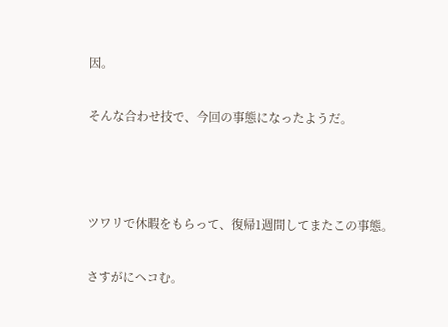因。

そんな合わせ技で、今回の事態になったようだ。



ツワリで休暇をもらって、復帰1週間してまたこの事態。

さすがにヘコむ。